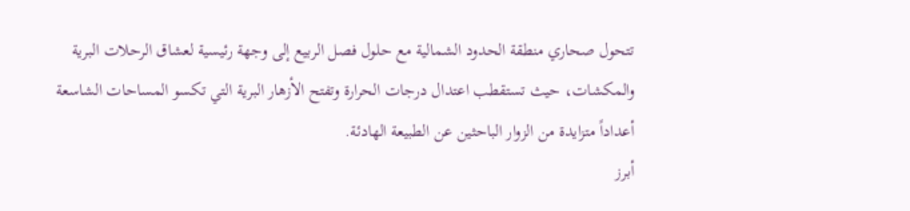تتحول صحاري منطقة الحدود الشمالية مع حلول فصل الربيع إلى وجهة رئيسية لعشاق الرحلات البرية والمكشات، حيث تستقطب اعتدال درجات الحرارة وتفتح الأزهار البرية التي تكسو المساحات الشاسعة أعداداً متزايدة من الزوار الباحثين عن الطبيعة الهادئة.
أبرز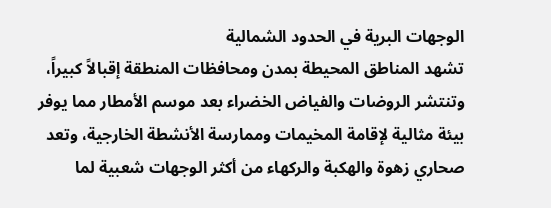الوجهات البرية في الحدود الشمالية
تشهد المناطق المحيطة بمدن ومحافظات المنطقة إقبالاً كبيراً، وتنتشر الروضات والفياض الخضراء بعد موسم الأمطار مما يوفر بيئة مثالية لإقامة المخيمات وممارسة الأنشطة الخارجية، وتعد صحاري زهوة والهكبة والركهاء من أكثر الوجهات شعبية لما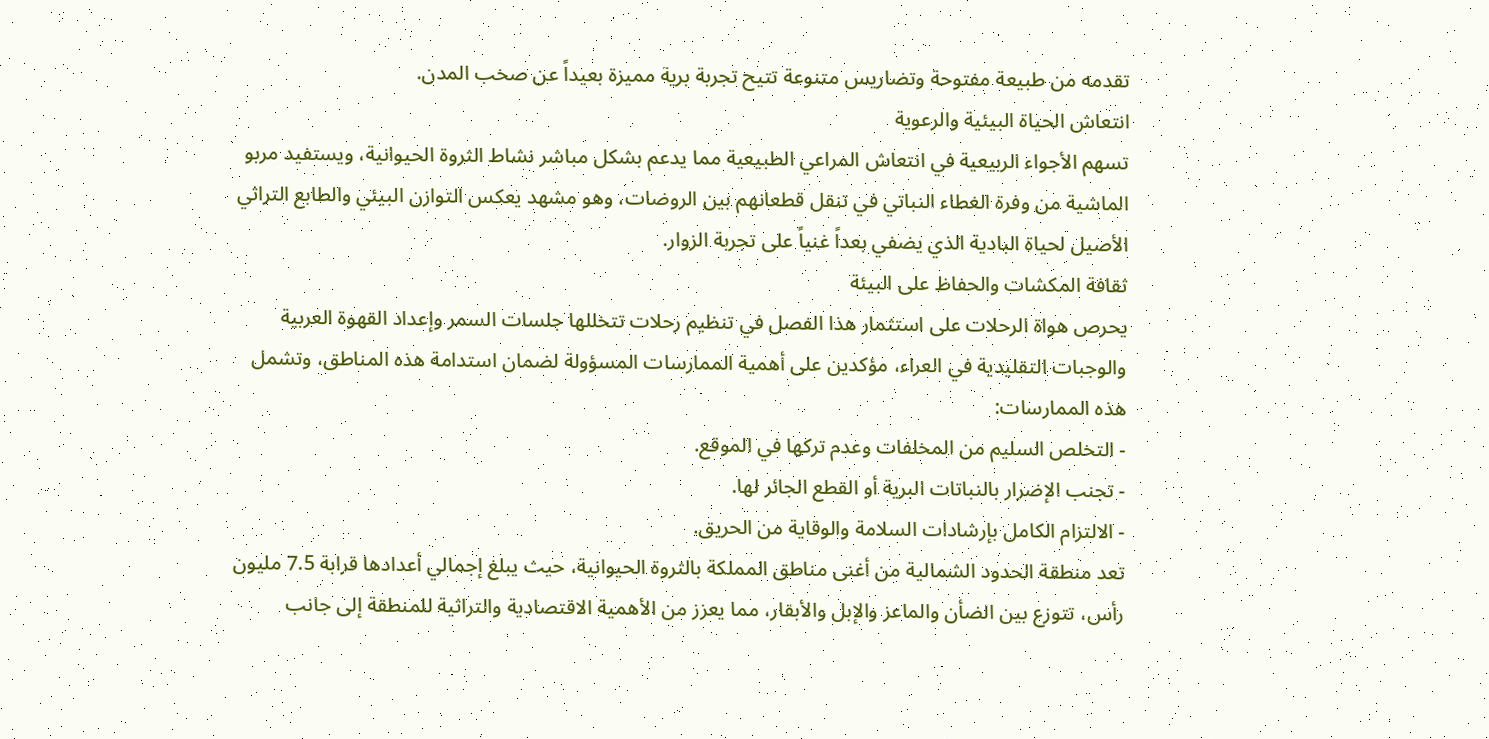تقدمه من طبيعة مفتوحة وتضاريس متنوعة تتيح تجربة برية مميزة بعيداً عن صخب المدن.
انتعاش الحياة البيئية والرعوية
تسهم الأجواء الربيعية في انتعاش المراعي الطبيعية مما يدعم بشكل مباشر نشاط الثروة الحيوانية، ويستفيد مربو الماشية من وفرة الغطاء النباتي في تنقل قطعانهم بين الروضات، وهو مشهد يعكس التوازن البيئي والطابع التراثي الأصيل لحياة البادية الذي يضفي بعداً غنياً على تجربة الزوار.
ثقافة المكشات والحفاظ على البيئة
يحرص هواة الرحلات على استثمار هذا الفصل في تنظيم رحلات تتخللها جلسات السمر وإعداد القهوة العربية والوجبات التقليدية في العراء، مؤكدين على أهمية الممارسات المسؤولة لضمان استدامة هذه المناطق، وتشمل هذه الممارسات:
- التخلص السليم من المخلفات وعدم تركها في الموقع.
- تجنب الإضرار بالنباتات البرية أو القطع الجائر لها.
- الالتزام الكامل بإرشادات السلامة والوقاية من الحريق.
تعد منطقة الحدود الشمالية من أغنى مناطق المملكة بالثروة الحيوانية، حيث يبلغ إجمالي أعدادها قرابة 7.5 مليون رأس، تتوزع بين الضأن والماعز والإبل والأبقار، مما يعزز من الأهمية الاقتصادية والتراثية للمنطقة إلى جانب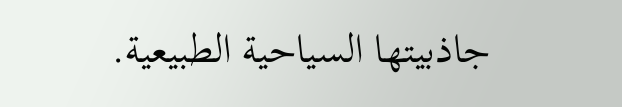جاذبيتها السياحية الطبيعية.